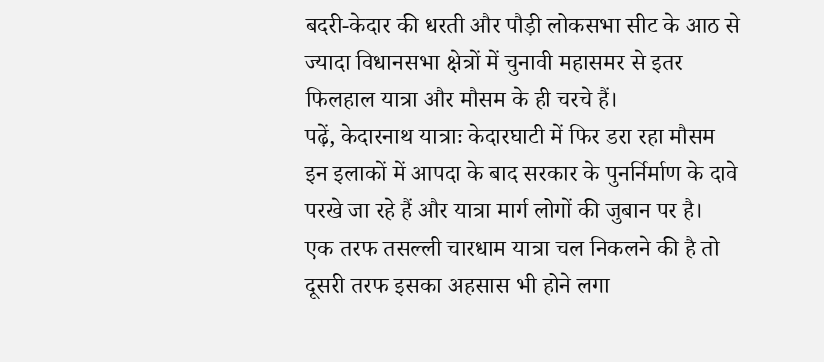बदरी-केदार की धरती और पौड़ी लोकसभा सीट के आठ से ज्यादा विधानसभा क्षेत्रों में चुनावी महासमर से इतर फिलहाल यात्रा और मौसम के ही चरचे हैं।
पढ़ें, केदारनाथ यात्राः केदारघाटी में फिर डरा रहा मौसम
इन इलाकों में आपदा के बाद सरकार के पुनर्निर्माण के दावे परखे जा रहे हैं और यात्रा मार्ग लोगों की जुबान पर है।
एक तरफ तसल्ली चारधाम यात्रा चल निकलने की है तो दूसरी तरफ इसका अहसास भी होने लगा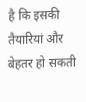है कि इसकी तैयारियां और बेहतर हो सकती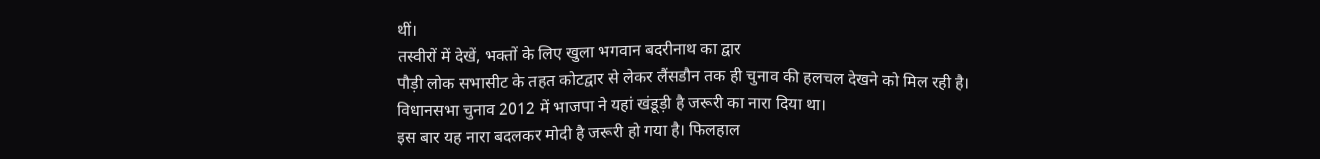थीं।
तस्वीरों में देखें, भक्तों के लिए खुला भगवान बदरीनाथ का द्वार
पौड़ी लोक सभासीट के तहत कोटद्वार से लेकर लैंसडौन तक ही चुनाव की हलचल देखने को मिल रही है। विधानसभा चुनाव 2012 में भाजपा ने यहां खंडूड़ी है जरूरी का नारा दिया था।
इस बार यह नारा बदलकर मोदी है जरूरी हो गया है। फिलहाल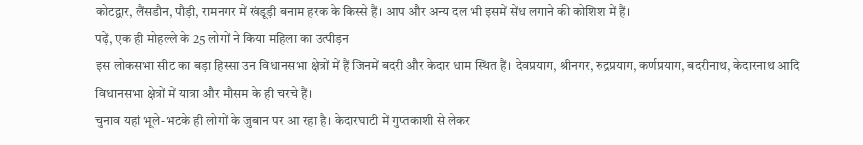कोटद्वार, लैंसडौन, पौड़ी, रामनगर में खंडूड़ी बनाम हरक के किस्से हैं। आप और अन्य दल भी इसमें सेंध लगाने की कोशिश में हैं।
पढ़ें, एक ही मोहल्ले के 25 लोगों ने किया महिला का उत्पीड़न
इस लोकसभा सीट का बड़ा हिस्सा उन विधानसभा क्षेत्रों में हैं जिनमें बदरी और केदार धाम स्थित हैं। देवप्रयाग, श्रीनगर, रुद्रप्रयाग, कर्णप्रयाग, बदरीनाथ, केदारनाथ आदि विधानसभा क्षेत्रों में यात्रा और मौसम के ही चरचे हैं।
चुनाव यहां भूले-भटके ही लोगों के जुबान पर आ रहा है। केदारघाटी में गुप्तकाशी से लेकर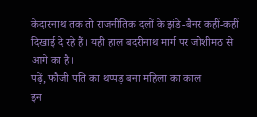केदारनाथ तक तो राजनीतिक दलों के झंडे-बैनर कहीं-कहीं दिखाई दे रहे हैं। यही हाल बदरीनाथ मार्ग पर जोशीमठ से आगे का है।
पढ़ें, फौजी पति का थप्पड़ बना महिला का काल
इन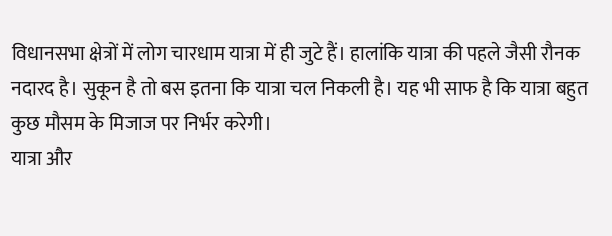विधानसभा क्षेत्रों में लोग चारधाम यात्रा में ही जुटे हैं। हालांकि यात्रा की पहले जैसी रौनक नदारद है। सुकून है तो बस इतना कि यात्रा चल निकली है। यह भी साफ है कि यात्रा बहुत कुछ मौसम के मिजाज पर निर्भर करेगी।
यात्रा और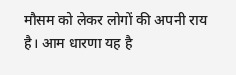मौसम को लेकर लोगों की अपनी राय है। आम धारणा यह है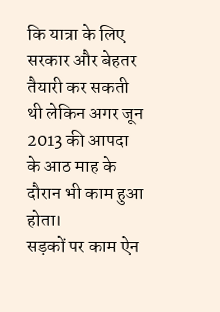कि यात्रा के लिए सरकार और बेहतर तैयारी कर सकती थी लेकिन अगर जून 2013 की आपदा के आठ माह के दौरान भी काम हुआ होता।
सड़कों पर काम ऐन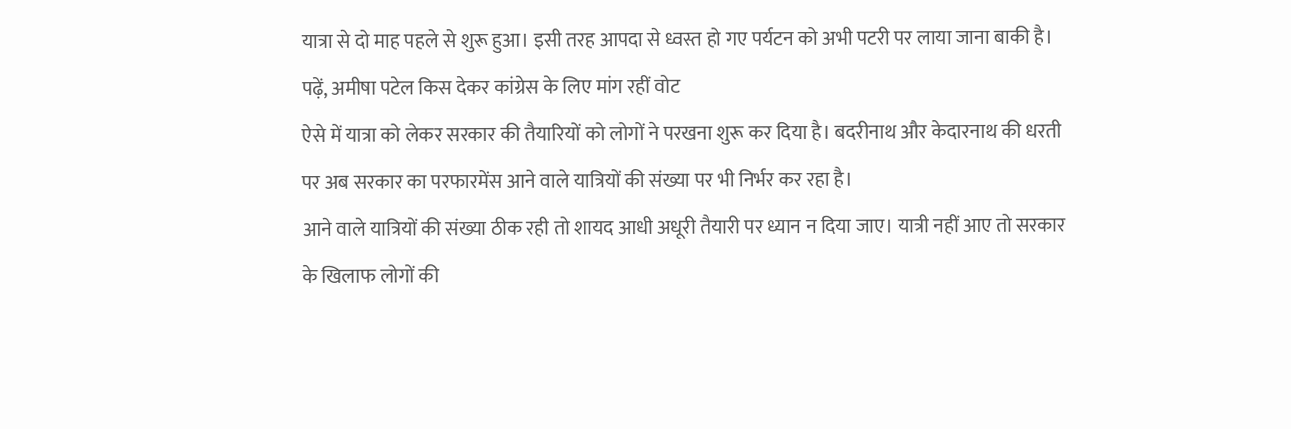यात्रा से दो माह पहले से शुरू हुआ। इसी तरह आपदा से ध्वस्त हो गए पर्यटन को अभी पटरी पर लाया जाना बाकी है।
पढ़ें, अमीषा पटेल किस देकर कांग्रेस के लिए मांग रहीं वोट
ऐसे में यात्रा को लेकर सरकार की तैयारियों को लोगों ने परखना शुरू कर दिया है। बदरीनाथ और केदारनाथ की धरती पर अब सरकार का परफारमेंस आने वाले यात्रियों की संख्या पर भी निर्भर कर रहा है।
आने वाले यात्रियों की संख्या ठीक रही तो शायद आधी अधूरी तैयारी पर ध्यान न दिया जाए। यात्री नहीं आए तो सरकार के खिलाफ लोगों की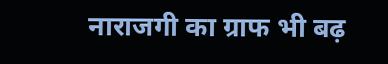नाराजगी का ग्राफ भी बढ़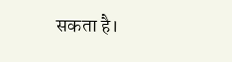सकता है।